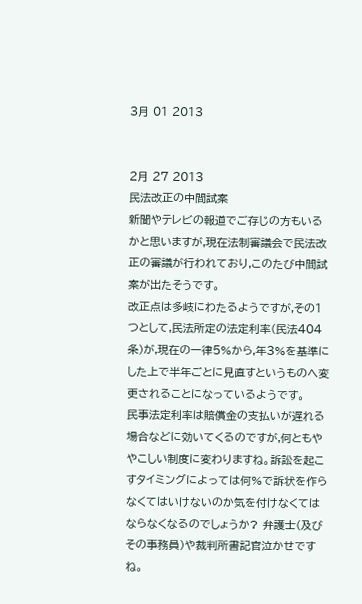3月 01 2013


2月 27 2013
民法改正の中間試案
新聞やテレビの報道でご存じの方もいるかと思いますが,現在法制審議会で民法改正の審議が行われており,このたび中間試案が出たそうです。
改正点は多岐にわたるようですが,その1つとして,民法所定の法定利率(民法404条)が,現在の一律5%から,年3%を基準にした上で半年ごとに見直すというものへ変更されることになっているようです。
民事法定利率は賠償金の支払いが遅れる場合などに効いてくるのですが,何ともややこしい制度に変わりますね。訴訟を起こすタイミングによっては何%で訴状を作らなくてはいけないのか気を付けなくてはならなくなるのでしょうか? 弁護士(及びその事務員)や裁判所書記官泣かせですね。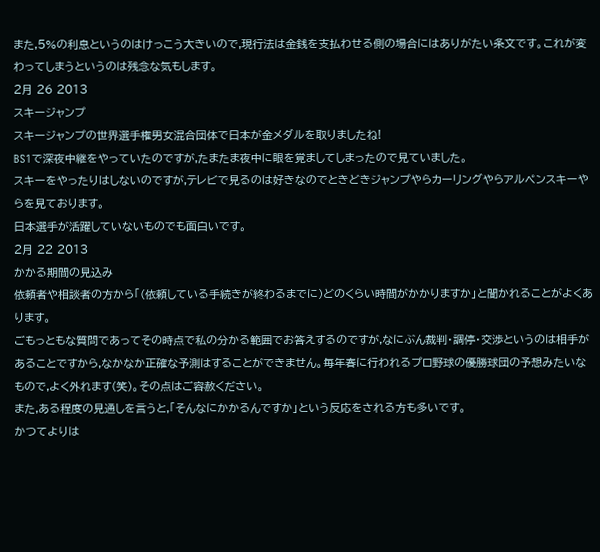また,5%の利息というのはけっこう大きいので,現行法は金銭を支払わせる側の場合にはありがたい条文です。これが変わってしまうというのは残念な気もします。
2月 26 2013
スキージャンプ
スキージャンプの世界選手権男女混合団体で日本が金メダルを取りましたね!
BS1で深夜中継をやっていたのですが,たまたま夜中に眼を覚ましてしまったので見ていました。
スキーをやったりはしないのですが,テレビで見るのは好きなのでときどきジャンプやらカーリングやらアルペンスキーやらを見ております。
日本選手が活躍していないものでも面白いです。
2月 22 2013
かかる期間の見込み
依頼者や相談者の方から「(依頼している手続きが終わるまでに)どのくらい時間がかかりますか」と聞かれることがよくあります。
ごもっともな質問であってその時点で私の分かる範囲でお答えするのですが,なにぶん裁判・調停・交渉というのは相手があることですから,なかなか正確な予測はすることができません。毎年春に行われるプロ野球の優勝球団の予想みたいなもので,よく外れます(笑)。その点はご容赦ください。
また,ある程度の見通しを言うと,「そんなにかかるんですか」という反応をされる方も多いです。
かつてよりは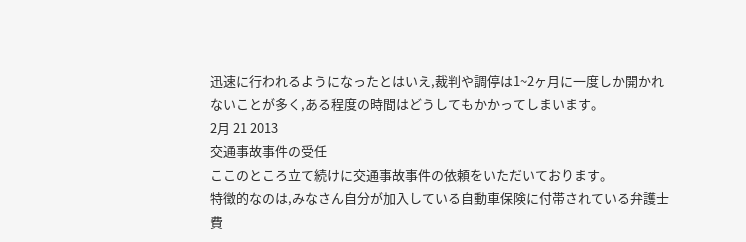迅速に行われるようになったとはいえ,裁判や調停は1~2ヶ月に一度しか開かれないことが多く,ある程度の時間はどうしてもかかってしまいます。
2月 21 2013
交通事故事件の受任
ここのところ立て続けに交通事故事件の依頼をいただいております。
特徴的なのは,みなさん自分が加入している自動車保険に付帯されている弁護士費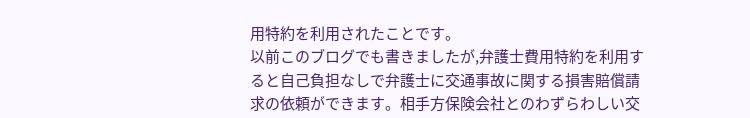用特約を利用されたことです。
以前このブログでも書きましたが,弁護士費用特約を利用すると自己負担なしで弁護士に交通事故に関する損害賠償請求の依頼ができます。相手方保険会社とのわずらわしい交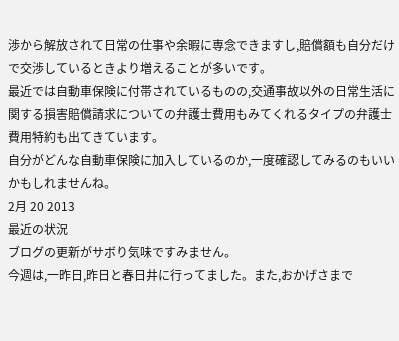渉から解放されて日常の仕事や余暇に専念できますし,賠償額も自分だけで交渉しているときより増えることが多いです。
最近では自動車保険に付帯されているものの,交通事故以外の日常生活に関する損害賠償請求についての弁護士費用もみてくれるタイプの弁護士費用特約も出てきています。
自分がどんな自動車保険に加入しているのか,一度確認してみるのもいいかもしれませんね。
2月 20 2013
最近の状況
ブログの更新がサボり気味ですみません。
今週は,一昨日,昨日と春日井に行ってました。また,おかげさまで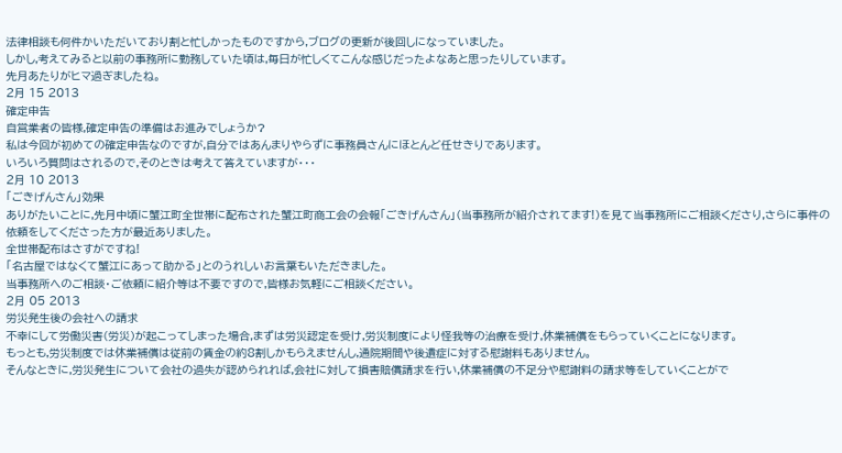法律相談も何件かいただいており割と忙しかったものですから,ブログの更新が後回しになっていました。
しかし,考えてみると以前の事務所に勤務していた頃は,毎日が忙しくてこんな感じだったよなあと思ったりしています。
先月あたりがヒマ過ぎましたね。
2月 15 2013
確定申告
自営業者の皆様,確定申告の準備はお進みでしょうか?
私は今回が初めての確定申告なのですが,自分ではあんまりやらずに事務員さんにほとんど任せきりであります。
いろいろ質問はされるので,そのときは考えて答えていますが・・・
2月 10 2013
「ごきげんさん」効果
ありがたいことに,先月中頃に蟹江町全世帯に配布された蟹江町商工会の会報「ごきげんさん」(当事務所が紹介されてます!)を見て当事務所にご相談くださり,さらに事件の依頼をしてくださった方が最近ありました。
全世帯配布はさすがですね!
「名古屋ではなくて蟹江にあって助かる」とのうれしいお言葉もいただきました。
当事務所へのご相談・ご依頼に紹介等は不要ですので,皆様お気軽にご相談ください。
2月 05 2013
労災発生後の会社への請求
不幸にして労働災害(労災)が起こってしまった場合,まずは労災認定を受け,労災制度により怪我等の治療を受け,休業補償をもらっていくことになります。
もっとも,労災制度では休業補償は従前の賃金の約8割しかもらえませんし,通院期間や後遺症に対する慰謝料もありません。
そんなときに,労災発生について会社の過失が認められれば,会社に対して損害賠償請求を行い,休業補償の不足分や慰謝料の請求等をしていくことがで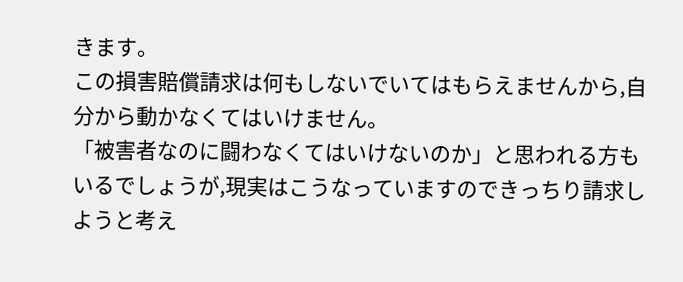きます。
この損害賠償請求は何もしないでいてはもらえませんから,自分から動かなくてはいけません。
「被害者なのに闘わなくてはいけないのか」と思われる方もいるでしょうが,現実はこうなっていますのできっちり請求しようと考え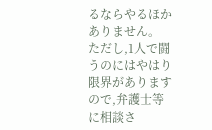るならやるほかありません。
ただし,1人で闘うのにはやはり限界がありますので,弁護士等に相談さ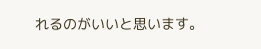れるのがいいと思います。